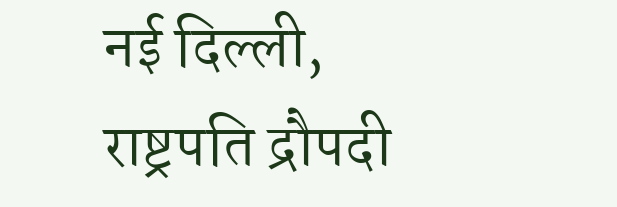नई दिल्ली,
राष्ट्रपति द्रौपदी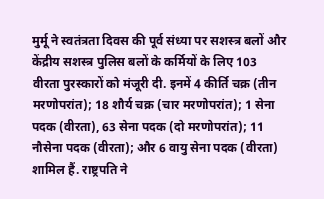मुर्मू ने स्वतंत्रता दिवस की पूर्व संध्या पर सशस्त्र बलों और केंद्रीय सशस्त्र पुलिस बलों के कर्मियों के लिए 103 वीरता पुरस्कारों को मंजूरी दी. इनमें 4 कीर्ति चक्र (तीन मरणोपरांत); 18 शौर्य चक्र (चार मरणोपरांत); 1 सेना पदक (वीरता), 63 सेना पदक (दो मरणोपरांत); 11 नौसेना पदक (वीरता); और 6 वायु सेना पदक (वीरता) शामिल हैं. राष्ट्रपति ने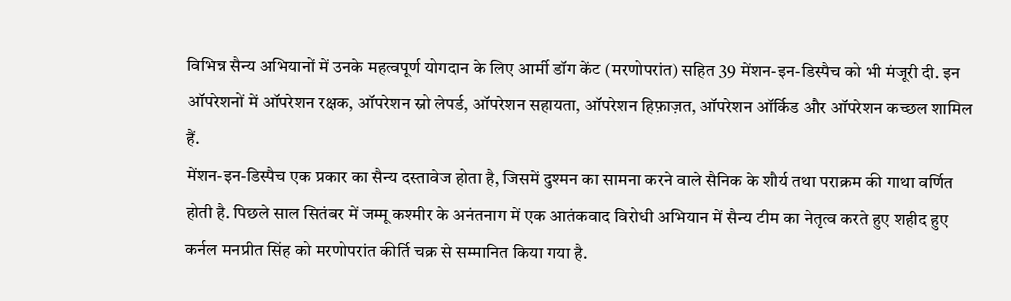विभिन्न सैन्य अभियानों में उनके महत्वपूर्ण योगदान के लिए आर्मी डॉग केंट (मरणोपरांत) सहित 39 मेंशन-इन-डिस्पैच को भी मंजूरी दी. इन ऑपरेशनों में ऑपरेशन रक्षक, ऑपरेशन स्नो लेपर्ड, ऑपरेशन सहायता, ऑपरेशन हिफ़ाज़त, ऑपरेशन ऑर्किड और ऑपरेशन कच्छल शामिल हैं.
मेंशन-इन-डिस्पैच एक प्रकार का सैन्य दस्तावेज होता है, जिसमें दुश्मन का सामना करने वाले सैनिक के शौर्य तथा पराक्रम की गाथा वर्णित होती है. पिछले साल सितंबर में जम्मू कश्मीर के अनंतनाग में एक आतंकवाद विरोधी अभियान में सैन्य टीम का नेतृत्व करते हुए शहीद हुए कर्नल मनप्रीत सिंह को मरणोपरांत कीर्ति चक्र से सम्मानित किया गया है.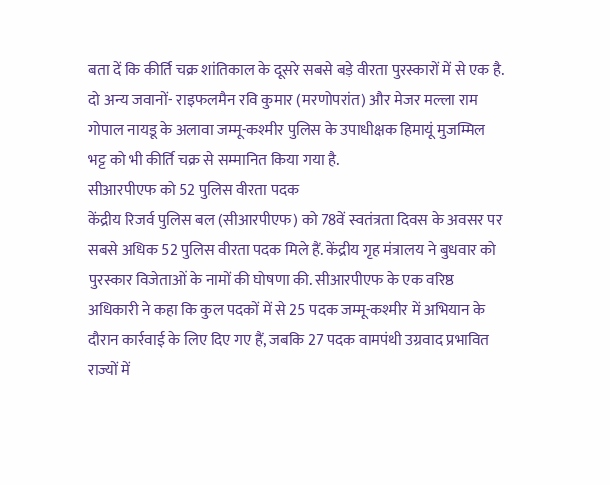बता दें कि कीर्ति चक्र शांतिकाल के दूसरे सबसे बड़े वीरता पुरस्कारों में से एक है. दो अन्य जवानों- राइफलमैन रवि कुमार (मरणोपरांत) और मेजर मल्ला राम गोपाल नायडू के अलावा जम्मू-कश्मीर पुलिस के उपाधीक्षक हिमायूं मुजम्मिल भट्ट को भी कीर्ति चक्र से सम्मानित किया गया है.
सीआरपीएफ को 52 पुलिस वीरता पदक
केंद्रीय रिजर्व पुलिस बल (सीआरपीएफ) को 78वें स्वतंत्रता दिवस के अवसर पर सबसे अधिक 52 पुलिस वीरता पदक मिले हैं. केंद्रीय गृह मंत्रालय ने बुधवार को पुरस्कार विजेताओं के नामों की घोषणा की. सीआरपीएफ के एक वरिष्ठ अधिकारी ने कहा कि कुल पदकों में से 25 पदक जम्मू-कश्मीर में अभियान के दौरान कार्रवाई के लिए दिए गए हैं, जबकि 27 पदक वामपंथी उग्रवाद प्रभावित राज्यों में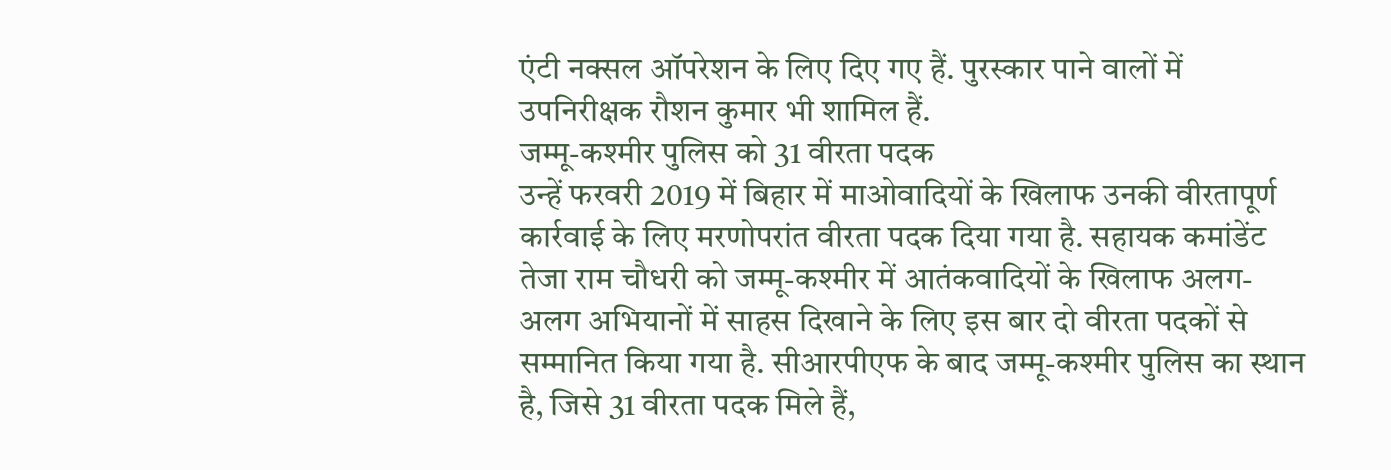एंटी नक्सल ऑपरेशन के लिए दिए गए हैं. पुरस्कार पाने वालों में उपनिरीक्षक रौशन कुमार भी शामिल हैं.
जम्मू-कश्मीर पुलिस को 31 वीरता पदक
उन्हें फरवरी 2019 में बिहार में माओवादियों के खिलाफ उनकी वीरतापूर्ण कार्रवाई के लिए मरणोपरांत वीरता पदक दिया गया है. सहायक कमांडेंट तेजा राम चौधरी को जम्मू-कश्मीर में आतंकवादियों के खिलाफ अलग-अलग अभियानों में साहस दिखाने के लिए इस बार दो वीरता पदकों से सम्मानित किया गया है. सीआरपीएफ के बाद जम्मू-कश्मीर पुलिस का स्थान है, जिसे 31 वीरता पदक मिले हैं,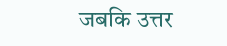जबकि उत्तर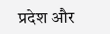प्रदेश और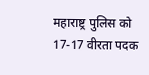महाराष्ट्र पुलिस को 17-17 वीरता पदक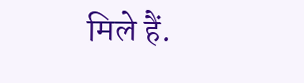मिले हैं.